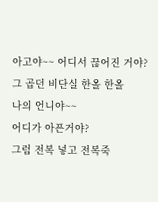아고야~~ 어디서 끊어진 거야?
그 곱던 비단실 한올 한올
나의 언니야~~
어디가 아픈거야?
그럼 전복 넣고 전복죽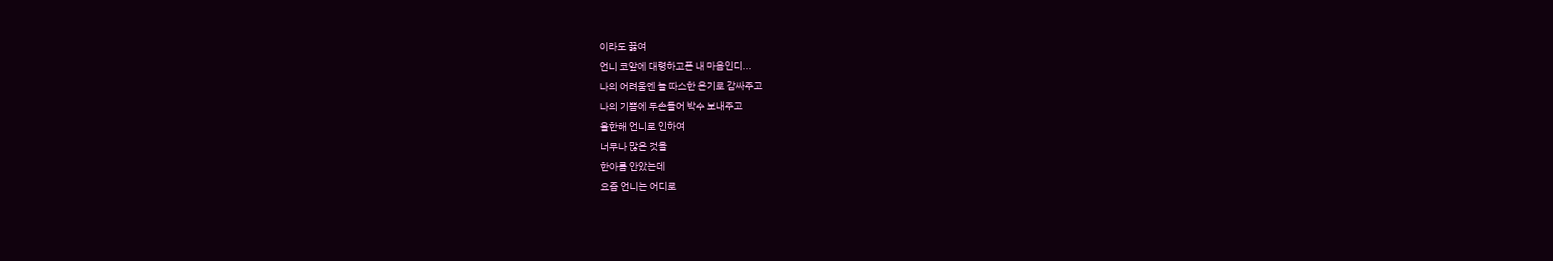이라도 끓여
언니 코앞에 대령하고픈 내 마음인디...
나의 어려움엔 늘 따스한 온기로 감싸주고
나의 기쁨에 두손들어 박수 보내주고
올한해 언니로 인하여
너무나 많은 것을
한아름 안았는데
요즘 언니는 어디로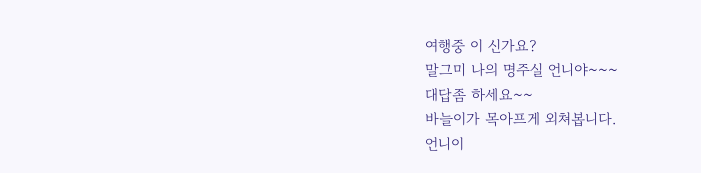여행중 이 신가요?
말그미 나의 명주실 언니야~~~
대답좀 하세요~~
바늘이가 목아프게 외쳐봅니다.
언니이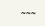~~~